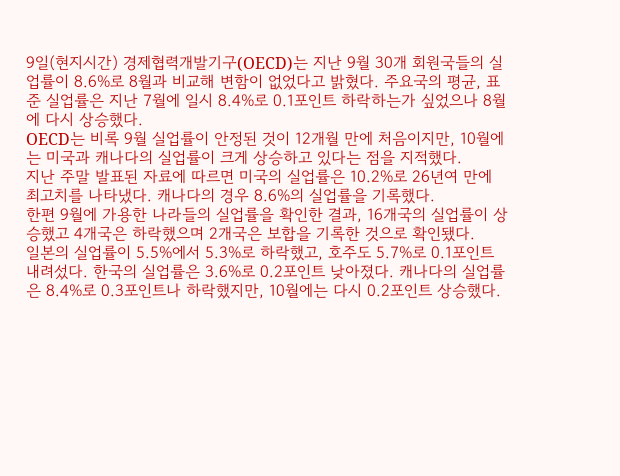9일(현지시간) 경제협력개발기구(OECD)는 지난 9월 30개 회원국들의 실업률이 8.6%로 8월과 비교해 변함이 없었다고 밝혔다. 주요국의 평균, 표준 실업률은 지난 7월에 일시 8.4%로 0.1포인트 하락하는가 싶었으나 8월에 다시 상승했다.
OECD는 비록 9월 실업률이 안정된 것이 12개월 만에 처음이지만, 10월에는 미국과 캐나다의 실업률이 크게 상승하고 있다는 점을 지적했다.
지난 주말 발표된 자료에 따르면 미국의 실업률은 10.2%로 26년여 만에 최고치를 나타냈다. 캐나다의 경우 8.6%의 실업률을 기록했다.
한편 9월에 가용한 나라들의 실업률을 확인한 결과, 16개국의 실업률이 상승했고 4개국은 하락했으며 2개국은 보합을 기록한 것으로 확인됐다.
일본의 실업률이 5.5%에서 5.3%로 하락했고, 호주도 5.7%로 0.1포인트 내려섰다. 한국의 실업률은 3.6%로 0.2포인트 낮아졌다. 캐나다의 실업률은 8.4%로 0.3포인트나 하락했지만, 10월에는 다시 0.2포인트 상승했다.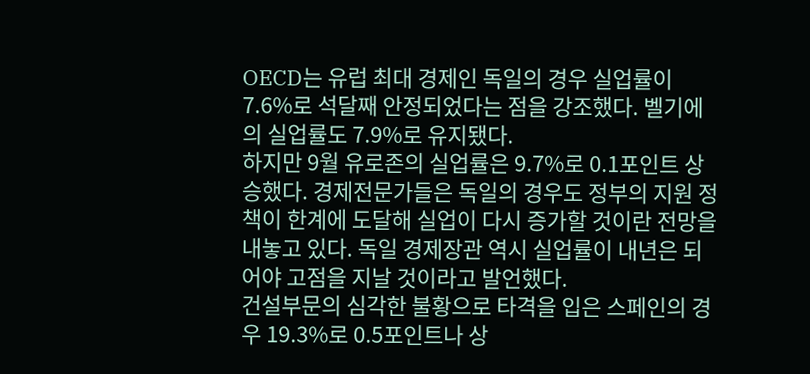OECD는 유럽 최대 경제인 독일의 경우 실업률이 7.6%로 석달째 안정되었다는 점을 강조했다. 벨기에의 실업률도 7.9%로 유지됐다.
하지만 9월 유로존의 실업률은 9.7%로 0.1포인트 상승했다. 경제전문가들은 독일의 경우도 정부의 지원 정책이 한계에 도달해 실업이 다시 증가할 것이란 전망을 내놓고 있다. 독일 경제장관 역시 실업률이 내년은 되어야 고점을 지날 것이라고 발언했다.
건설부문의 심각한 불황으로 타격을 입은 스페인의 경우 19.3%로 0.5포인트나 상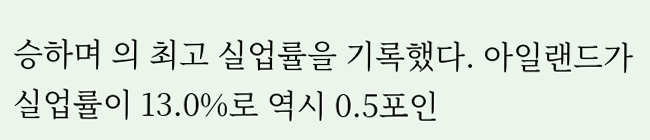승하며 의 최고 실업률을 기록했다. 아일랜드가 실업률이 13.0%로 역시 0.5포인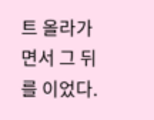트 올라가면서 그 뒤를 이었다.